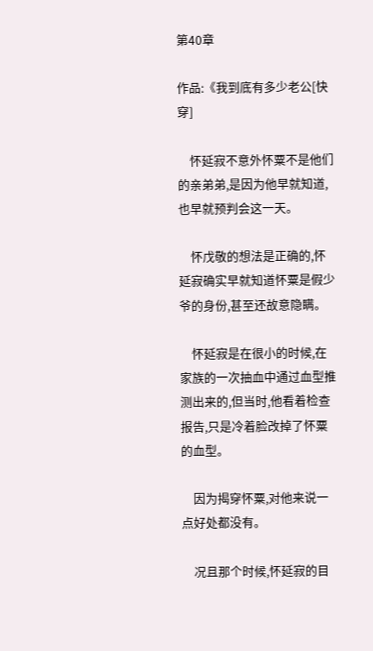第40章

作品:《我到底有多少老公[快穿]

    怀延寂不意外怀粟不是他们的亲弟弟,是因为他早就知道,也早就预判会这一天。

    怀戊敬的想法是正确的,怀延寂确实早就知道怀粟是假少爷的身份,甚至还故意隐瞒。

    怀延寂是在很小的时候,在家族的一次抽血中通过血型推测出来的,但当时,他看着检查报告,只是冷着脸改掉了怀粟的血型。

    因为揭穿怀粟,对他来说一点好处都没有。

    况且那个时候,怀延寂的目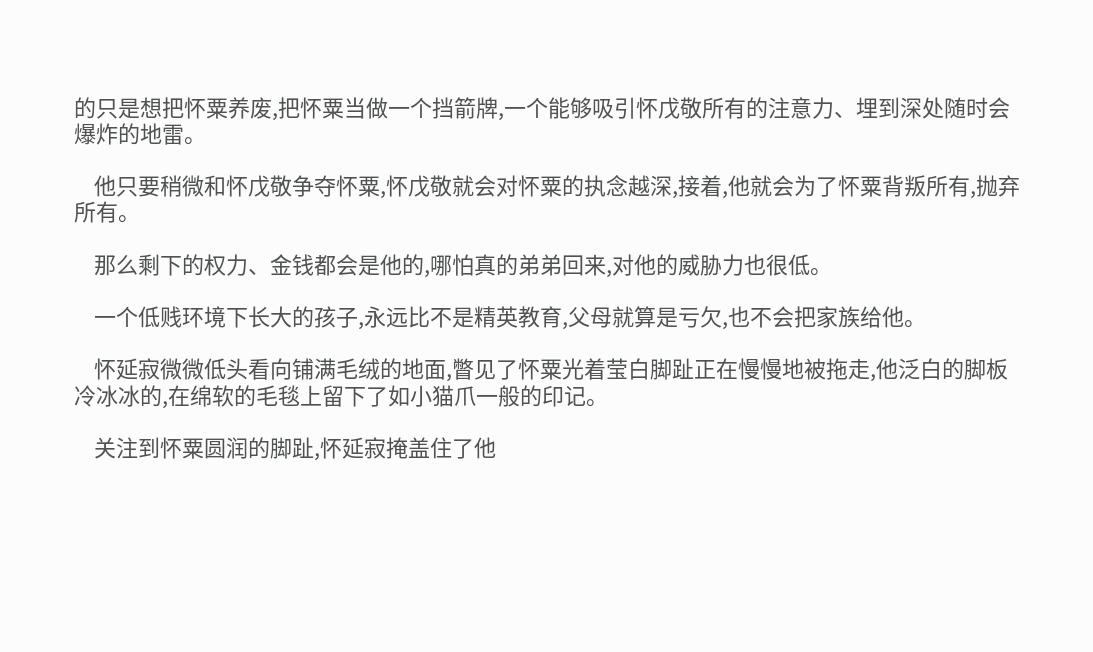的只是想把怀粟养废,把怀粟当做一个挡箭牌,一个能够吸引怀戊敬所有的注意力、埋到深处随时会爆炸的地雷。

    他只要稍微和怀戊敬争夺怀粟,怀戊敬就会对怀粟的执念越深,接着,他就会为了怀粟背叛所有,抛弃所有。

    那么剩下的权力、金钱都会是他的,哪怕真的弟弟回来,对他的威胁力也很低。

    一个低贱环境下长大的孩子,永远比不是精英教育,父母就算是亏欠,也不会把家族给他。

    怀延寂微微低头看向铺满毛绒的地面,瞥见了怀粟光着莹白脚趾正在慢慢地被拖走,他泛白的脚板冷冰冰的,在绵软的毛毯上留下了如小猫爪一般的印记。

    关注到怀粟圆润的脚趾,怀延寂掩盖住了他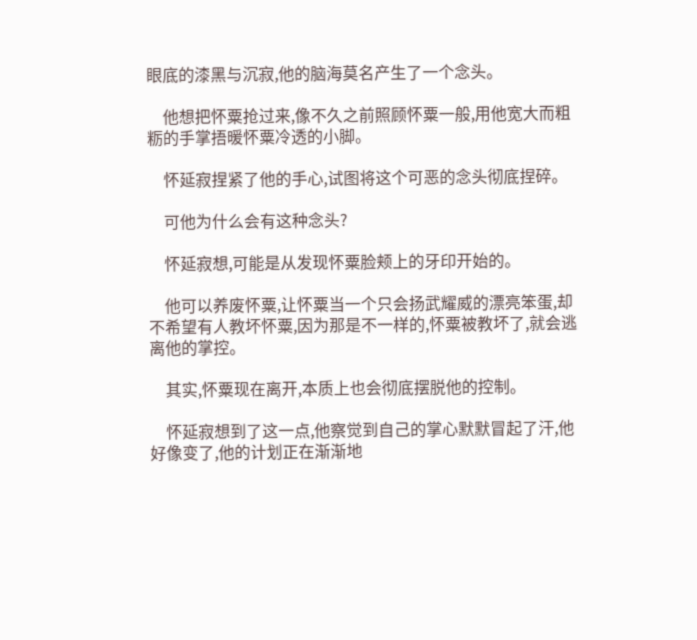眼底的漆黑与沉寂,他的脑海莫名产生了一个念头。

    他想把怀粟抢过来,像不久之前照顾怀粟一般,用他宽大而粗粝的手掌捂暖怀粟冷透的小脚。

    怀延寂捏紧了他的手心,试图将这个可恶的念头彻底捏碎。

    可他为什么会有这种念头?

    怀延寂想,可能是从发现怀粟脸颊上的牙印开始的。

    他可以养废怀粟,让怀粟当一个只会扬武耀威的漂亮笨蛋,却不希望有人教坏怀粟,因为那是不一样的,怀粟被教坏了,就会逃离他的掌控。

    其实,怀粟现在离开,本质上也会彻底摆脱他的控制。

    怀延寂想到了这一点,他察觉到自己的掌心默默冒起了汗,他好像变了,他的计划正在渐渐地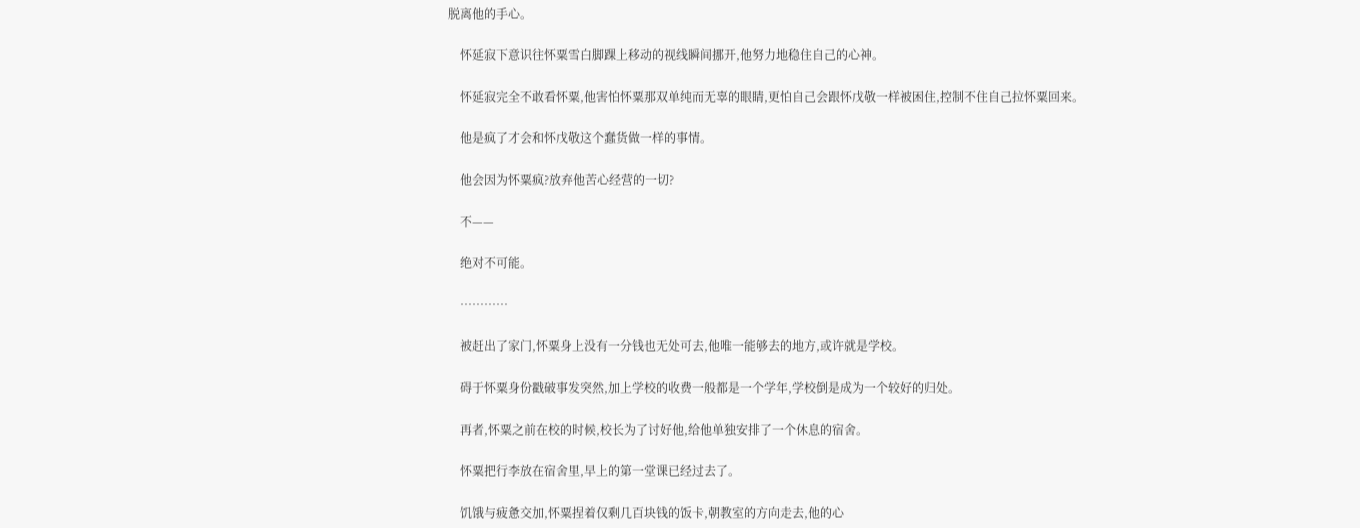脱离他的手心。

    怀延寂下意识往怀粟雪白脚踝上移动的视线瞬间挪开,他努力地稳住自己的心神。

    怀延寂完全不敢看怀粟,他害怕怀粟那双单纯而无辜的眼睛,更怕自己会跟怀戊敬一样被困住,控制不住自己拉怀粟回来。

    他是疯了才会和怀戊敬这个蠢货做一样的事情。

    他会因为怀粟疯?放弃他苦心经营的一切?

    不——

    绝对不可能。

    …………

    被赶出了家门,怀粟身上没有一分钱也无处可去,他唯一能够去的地方,或许就是学校。

    碍于怀粟身份戳破事发突然,加上学校的收费一般都是一个学年,学校倒是成为一个较好的归处。

    再者,怀粟之前在校的时候,校长为了讨好他,给他单独安排了一个休息的宿舍。

    怀粟把行李放在宿舍里,早上的第一堂课已经过去了。

    饥饿与疲惫交加,怀粟捏着仅剩几百块钱的饭卡,朝教室的方向走去,他的心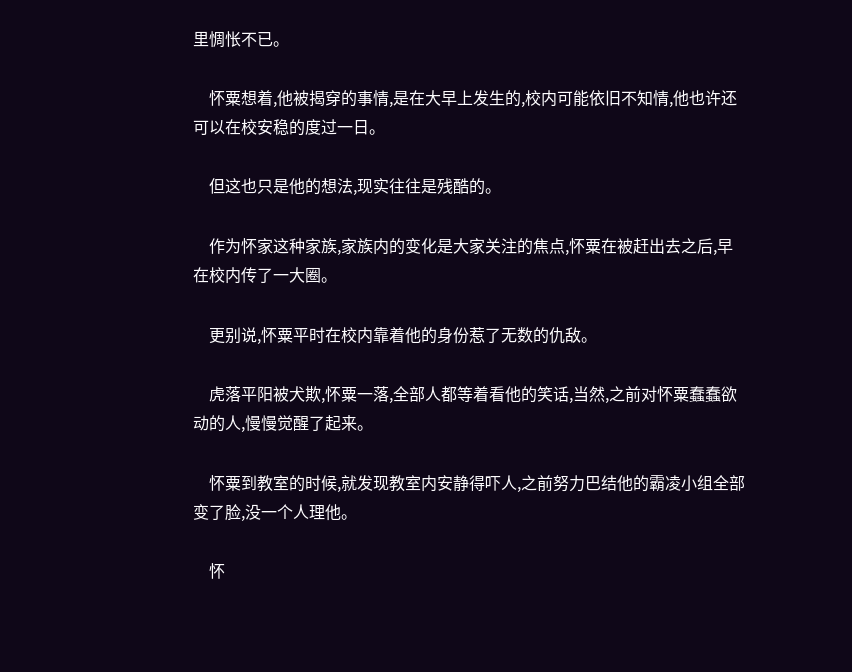里惆怅不已。

    怀粟想着,他被揭穿的事情,是在大早上发生的,校内可能依旧不知情,他也许还可以在校安稳的度过一日。

    但这也只是他的想法,现实往往是残酷的。

    作为怀家这种家族,家族内的变化是大家关注的焦点,怀粟在被赶出去之后,早在校内传了一大圈。

    更别说,怀粟平时在校内靠着他的身份惹了无数的仇敌。

    虎落平阳被犬欺,怀粟一落,全部人都等着看他的笑话,当然,之前对怀粟蠢蠢欲动的人,慢慢觉醒了起来。

    怀粟到教室的时候,就发现教室内安静得吓人,之前努力巴结他的霸凌小组全部变了脸,没一个人理他。

    怀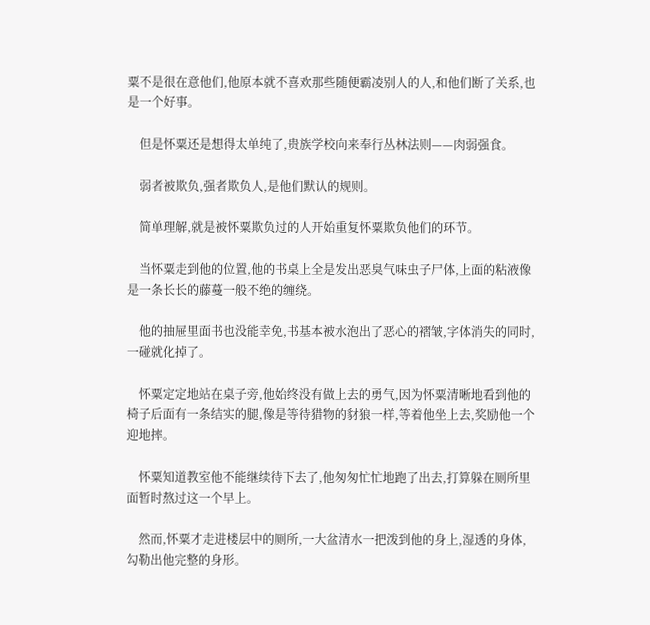粟不是很在意他们,他原本就不喜欢那些随便霸凌别人的人,和他们断了关系,也是一个好事。

    但是怀粟还是想得太单纯了,贵族学校向来奉行丛林法则——肉弱强食。

    弱者被欺负,强者欺负人,是他们默认的规则。

    简单理解,就是被怀粟欺负过的人开始重复怀粟欺负他们的环节。

    当怀粟走到他的位置,他的书桌上全是发出恶臭气味虫子尸体,上面的粘液像是一条长长的藤蔓一般不绝的缠绕。

    他的抽屉里面书也没能幸免,书基本被水泡出了恶心的褶皱,字体消失的同时,一碰就化掉了。

    怀粟定定地站在桌子旁,他始终没有做上去的勇气,因为怀粟清晰地看到他的椅子后面有一条结实的腿,像是等待猎物的豺狼一样,等着他坐上去,奖励他一个迎地摔。

    怀粟知道教室他不能继续待下去了,他匆匆忙忙地跑了出去,打算躲在厕所里面暂时熬过这一个早上。

    然而,怀粟才走进楼层中的厕所,一大盆清水一把泼到他的身上,湿透的身体,勾勒出他完整的身形。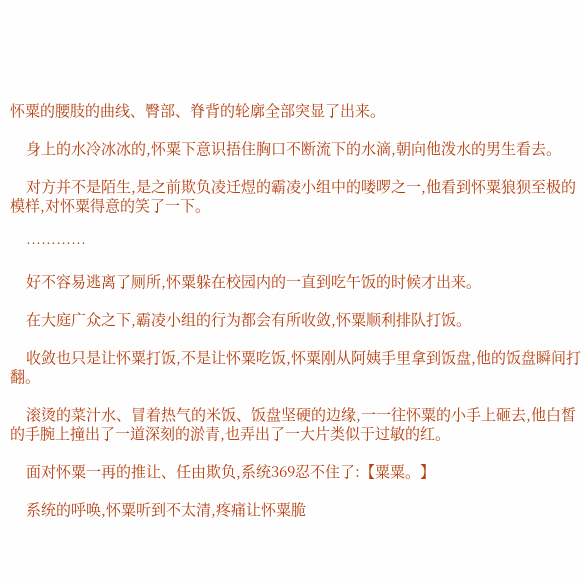怀粟的腰肢的曲线、臀部、脊背的轮廓全部突显了出来。

    身上的水冷冰冰的,怀粟下意识捂住胸口不断流下的水滴,朝向他泼水的男生看去。

    对方并不是陌生,是之前欺负凌迁煜的霸凌小组中的喽啰之一,他看到怀粟狼狈至极的模样,对怀粟得意的笑了一下。

    …………

    好不容易逃离了厕所,怀粟躲在校园内的一直到吃午饭的时候才出来。

    在大庭广众之下,霸凌小组的行为都会有所收敛,怀粟顺利排队打饭。

    收敛也只是让怀粟打饭,不是让怀粟吃饭,怀粟刚从阿姨手里拿到饭盘,他的饭盘瞬间打翻。

    滚烫的菜汁水、冒着热气的米饭、饭盘坚硬的边缘,一一往怀粟的小手上砸去,他白皙的手腕上撞出了一道深刻的淤青,也弄出了一大片类似于过敏的红。

    面对怀粟一再的推让、任由欺负,系统369忍不住了:【粟粟。】

    系统的呼唤,怀粟听到不太清,疼痛让怀粟脆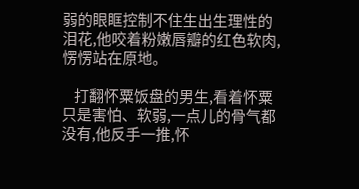弱的眼眶控制不住生出生理性的泪花,他咬着粉嫩唇瓣的红色软肉,愣愣站在原地。

    打翻怀粟饭盘的男生,看着怀粟只是害怕、软弱,一点儿的骨气都没有,他反手一推,怀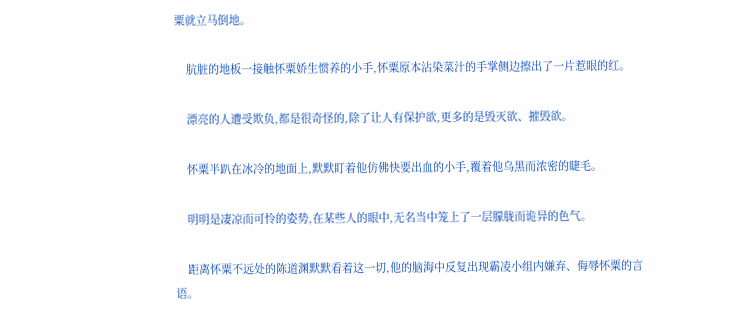粟就立马倒地。

    肮脏的地板一接触怀粟娇生惯养的小手,怀粟原本沾染菜汁的手掌侧边擦出了一片惹眼的红。

    漂亮的人遭受欺负,都是很奇怪的,除了让人有保护欲,更多的是毁灭欲、摧毁欲。

    怀粟半趴在冰冷的地面上,默默盯着他仿佛快要出血的小手,覆着他乌黑而浓密的睫毛。

    明明是凄凉而可怜的姿势,在某些人的眼中,无名当中笼上了一层朦胧而诡异的色气。

    距离怀粟不远处的陈道渊默默看着这一切,他的脑海中反复出现霸凌小组内嫌弃、侮辱怀粟的言语。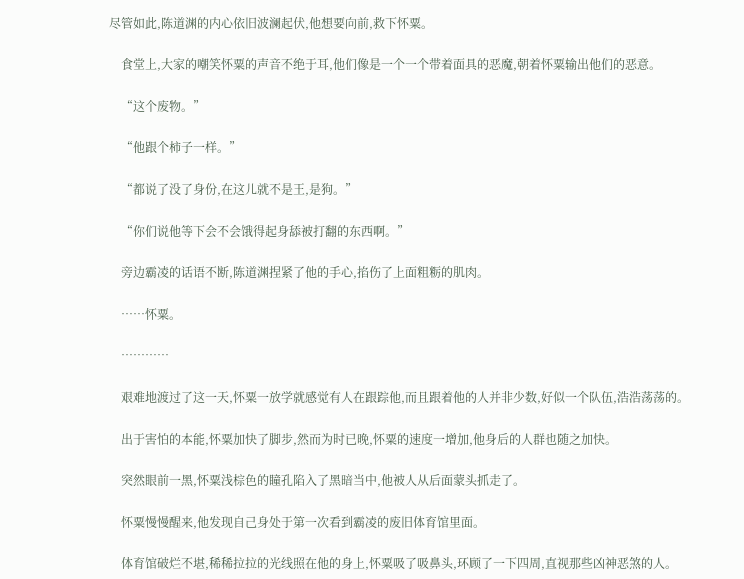尽管如此,陈道渊的内心依旧波澜起伏,他想要向前,救下怀粟。

    食堂上,大家的嘲笑怀粟的声音不绝于耳,他们像是一个一个带着面具的恶魔,朝着怀粟输出他们的恶意。

    “这个废物。”

    “他跟个柿子一样。”

    “都说了没了身份,在这儿就不是王,是狗。”

    “你们说他等下会不会饿得起身舔被打翻的东西啊。”

    旁边霸凌的话语不断,陈道渊捏紧了他的手心,掐伤了上面粗粝的肌肉。

    ……怀粟。

    …………

    艰难地渡过了这一天,怀粟一放学就感觉有人在跟踪他,而且跟着他的人并非少数,好似一个队伍,浩浩荡荡的。

    出于害怕的本能,怀粟加快了脚步,然而为时已晚,怀粟的速度一增加,他身后的人群也随之加快。

    突然眼前一黑,怀粟浅棕色的瞳孔陷入了黑暗当中,他被人从后面蒙头抓走了。

    怀粟慢慢醒来,他发现自己身处于第一次看到霸凌的废旧体育馆里面。

    体育馆破烂不堪,稀稀拉拉的光线照在他的身上,怀粟吸了吸鼻头,环顾了一下四周,直视那些凶神恶煞的人。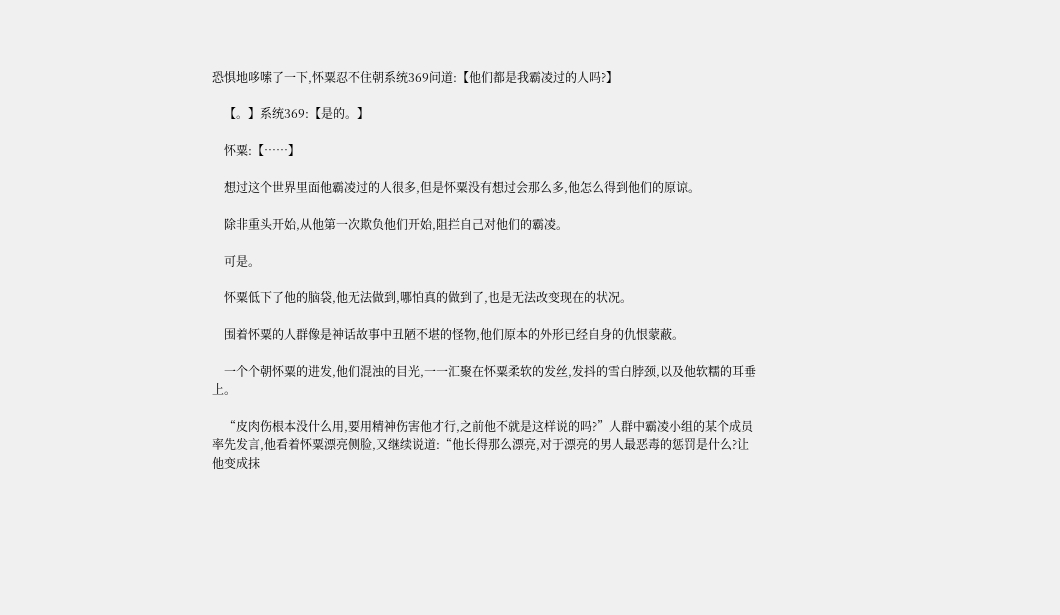恐惧地哆嗦了一下,怀粟忍不住朝系统369问道:【他们都是我霸凌过的人吗?】

    【。】系统369:【是的。】

    怀粟:【……】

    想过这个世界里面他霸凌过的人很多,但是怀粟没有想过会那么多,他怎么得到他们的原谅。

    除非重头开始,从他第一次欺负他们开始,阻拦自己对他们的霸凌。

    可是。

    怀粟低下了他的脑袋,他无法做到,哪怕真的做到了,也是无法改变现在的状况。

    围着怀粟的人群像是神话故事中丑陋不堪的怪物,他们原本的外形已经自身的仇恨蒙蔽。

    一个个朝怀粟的进发,他们混浊的目光,一一汇聚在怀粟柔软的发丝,发抖的雪白脖颈,以及他软糯的耳垂上。

    “皮肉伤根本没什么用,要用精神伤害他才行,之前他不就是这样说的吗?”人群中霸凌小组的某个成员率先发言,他看着怀粟漂亮侧脸,又继续说道:“他长得那么漂亮,对于漂亮的男人最恶毒的惩罚是什么?让他变成抹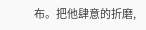布。把他肆意的折磨,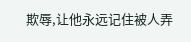欺辱,让他永远记住被人弄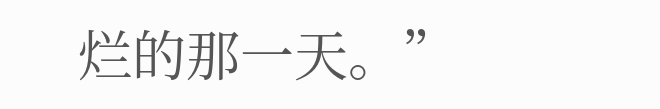烂的那一天。”